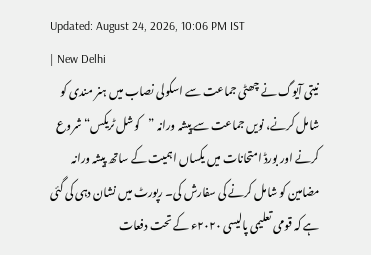Updated: August 24, 2026, 10:06 PM IST
| New Delhi
نیتی آیوگ نے چھٹی جماعت سے اسکولی نصاب میں ہنر مندی کو شامل کرنے، نویں جماعت سے پیشہ ورانہ ”کوشل ٹریکس“ شروع کرنے اور بورڈ امتحانات میں یکساں اہمیت کے ساتھ پیشہ ورانہ مضامین کو شامل کرنے کی سفارش کی۔ رپورٹ میں نشان دہی کی گئی ہے کہ قومی تعلیمی پالیسی ۲۰۲۰ء کے تحت دفعات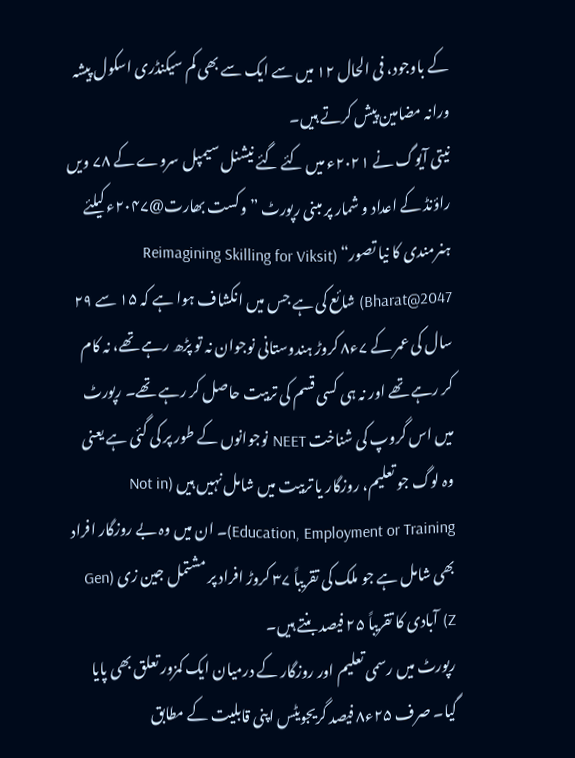کے باوجود، فی الحال ۱۲ میں سے ایک سے بھی کم سیکنڈری اسکول پیشہ ورانہ مضامین پیش کرتے ہیں۔
نیتی آیوگ نے ۲۰۲۱ء میں کئے گئے نیشنل سیمپل سروے کے ۷۸ ویں راؤنڈ کے اعداد و شمار پر مبنی رپورٹ ”وکست بھارت@۲۰۴۷ء کیلئے ہنرمندی کا نیا تصور“ (Reimagining Skilling for Viksit Bharat@2047) شائع کی ہے جس میں انکشاف ہوا ہے کہ ۱۵ سے ۲۹ سال کی عمر کے ۷ء۸ کروڑ ہندوستانی نوجوان نہ تو پڑھ رہے تھے، نہ کام کر رہے تھے اور نہ ہی کسی قسم کی تربیت حاصل کر رہے تھے۔ رپورٹ میں اس گروپ کی شناخت NEET نوجوانوں کے طور پر کی گئی ہے یعنی وہ لوگ جو تعلیم، روزگار یا تربیت میں شامل نہیں ہیں (Not in Education, Employment or Training)۔ ان میں وہ بے روزگار افراد بھی شامل ہے جو ملک کی تقریباً ۳۷ کروڑ افراد پر مشتمل جین زی (Gen Z) آبادی کا تقریباً ۲۵ فیصد بنتے ہیں۔
رپورٹ میں رسمی تعلیم اور روزگار کے درمیان ایک کمزور تعلق بھی پایا گیا۔ صرف ۲۵ء۸ فیصد گریجویٹس اپنی قابلیت کے مطابق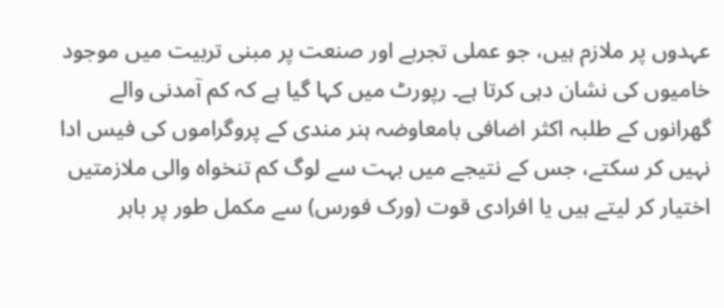عہدوں پر ملازم ہیں، جو عملی تجربے اور صنعت پر مبنی تربیت میں موجود خامیوں کی نشان دہی کرتا ہے۔ رپورٹ میں کہا گیا ہے کہ کم آمدنی والے گھرانوں کے طلبہ اکثر اضافی بامعاوضہ ہنر مندی کے پروگراموں کی فیس ادا نہیں کر سکتے، جس کے نتیجے میں بہت سے لوگ کم تنخواہ والی ملازمتیں اختیار کر لیتے ہیں یا افرادی قوت (ورک فورس) سے مکمل طور پر باہر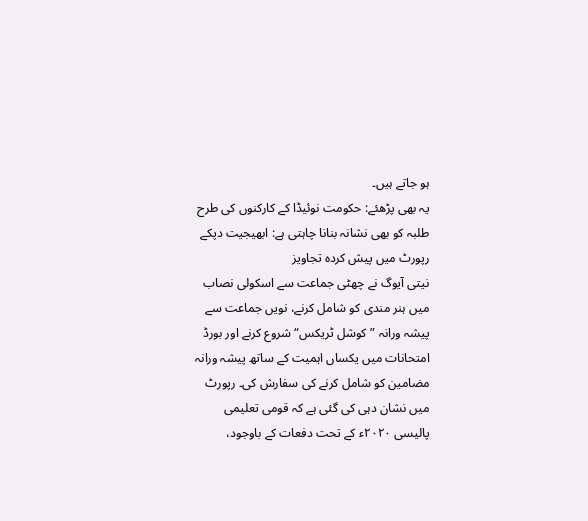ہو جاتے ہیں۔
یہ بھی پڑھئے: حکومت نوئیڈا کے کارکنوں کی طرح طلبہ کو بھی نشانہ بنانا چاہتی ہے: ابھیجیت دپکے
رپورٹ میں پیش کردہ تجاویز
نیتی آیوگ نے چھٹی جماعت سے اسکولی نصاب میں ہنر مندی کو شامل کرنے، نویں جماعت سے پیشہ ورانہ ”کوشل ٹریکس“ شروع کرنے اور بورڈ امتحانات میں یکساں اہمیت کے ساتھ پیشہ ورانہ مضامین کو شامل کرنے کی سفارش کی۔ رپورٹ میں نشان دہی کی گئی ہے کہ قومی تعلیمی پالیسی ۲۰۲۰ء کے تحت دفعات کے باوجود،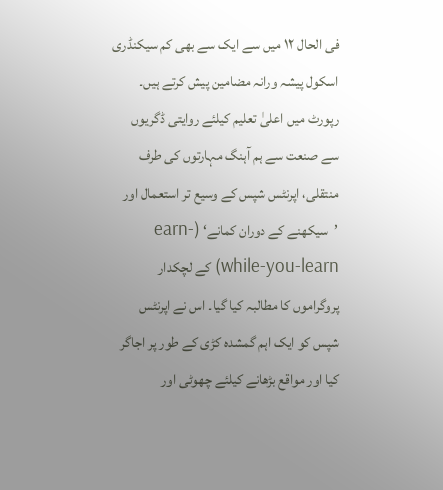فی الحال ۱۲ میں سے ایک سے بھی کم سیکنڈری اسکول پیشہ ورانہ مضامین پیش کرتے ہیں۔
رپورٹ میں اعلیٰ تعلیم کیلئے روایتی ڈگریوں سے صنعت سے ہم آہنگ مہارتوں کی طرف منتقلی، اپرنٹس شپس کے وسیع تر استعمال اور ’سیکھنے کے دوران کمانے‘ (earn-while-you-learn) کے لچکدار پروگراموں کا مطالبہ کیا گیا۔ اس نے اپرنٹس شپس کو ایک اہم گمشدہ کڑی کے طور پر اجاگر کیا اور مواقع بڑھانے کیلئے چھوٹی اور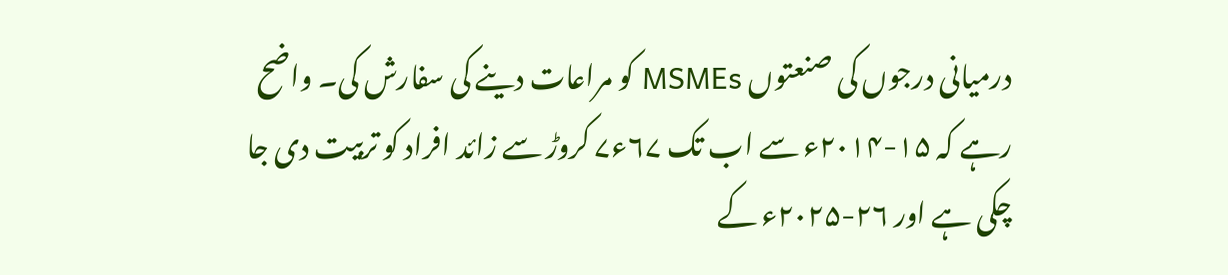درمیانی درجوں کی صنعتوں MSMEs کو مراعات دینے کی سفارش کی۔ واضح رہے کہ ۱۵-۲۰۱۴ء سے اب تک ۶۷ء۷ کروڑ سے زائد افراد کو تربیت دی جا چکی ہے اور ۲۶-۲۰۲۵ء کے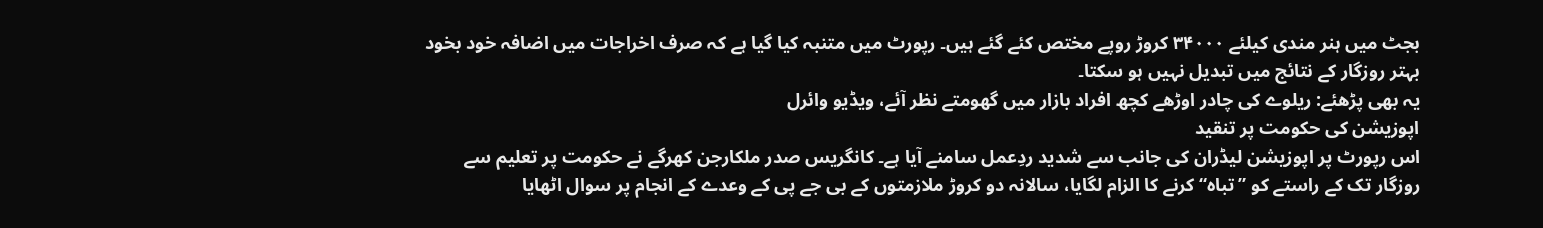بجٹ میں ہنر مندی کیلئے ۳۴۰۰۰ کروڑ روپے مختص کئے گئے ہیں۔ رپورٹ میں متنبہ کیا گیا ہے کہ صرف اخراجات میں اضافہ خود بخود بہتر روزگار کے نتائج میں تبدیل نہیں ہو سکتا۔
یہ بھی پڑھئے: ریلوے کی چادر اوڑھے کچھ افراد بازار میں گھومتے نظر آئے، ویڈیو وائرل
اپوزیشن کی حکومت پر تنقید
اس رپورٹ پر اپوزیشن لیڈران کی جانب سے شدید ردِعمل سامنے آیا ہے۔ کانگریس صدر ملکارجن کھرگے نے حکومت پر تعلیم سے روزگار تک کے راستے کو ”تباہ“ کرنے کا الزام لگایا، سالانہ دو کروڑ ملازمتوں کے بی جے پی کے وعدے کے انجام پر سوال اٹھایا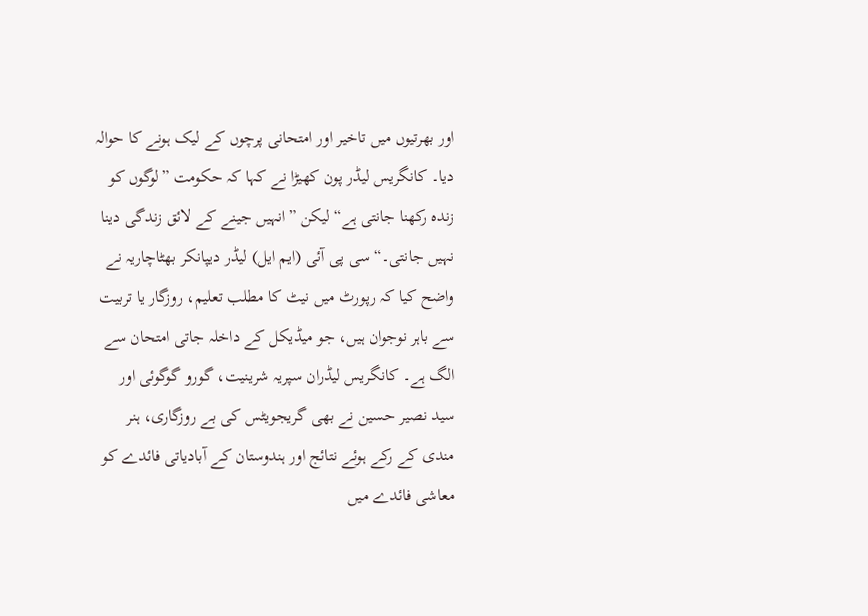اور بھرتیوں میں تاخیر اور امتحانی پرچوں کے لیک ہونے کا حوالہ دیا۔ کانگریس لیڈر پون کھیڑا نے کہا کہ حکومت ”لوگوں کو زندہ رکھنا جانتی ہے“ لیکن ”انہیں جینے کے لائق زندگی دینا نہیں جانتی۔“ سی پی آئی (ایم ایل) لیڈر دیپانکر بھٹاچاریہ نے واضح کیا کہ رپورٹ میں نیٹ کا مطلب تعلیم، روزگار یا تربیت سے باہر نوجوان ہیں، جو میڈیکل کے داخلہ جاتی امتحان سے الگ ہے۔ کانگریس لیڈران سپریہ شرینیت، گورو گوگوئی اور سید نصیر حسین نے بھی گریجویٹس کی بے روزگاری، ہنر مندی کے رکے ہوئے نتائج اور ہندوستان کے آبادیاتی فائدے کو معاشی فائدے میں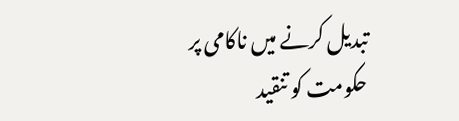تبدیل کرنے میں ناکامی پر حکومت کو تنقید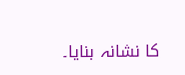کا نشانہ بنایا۔